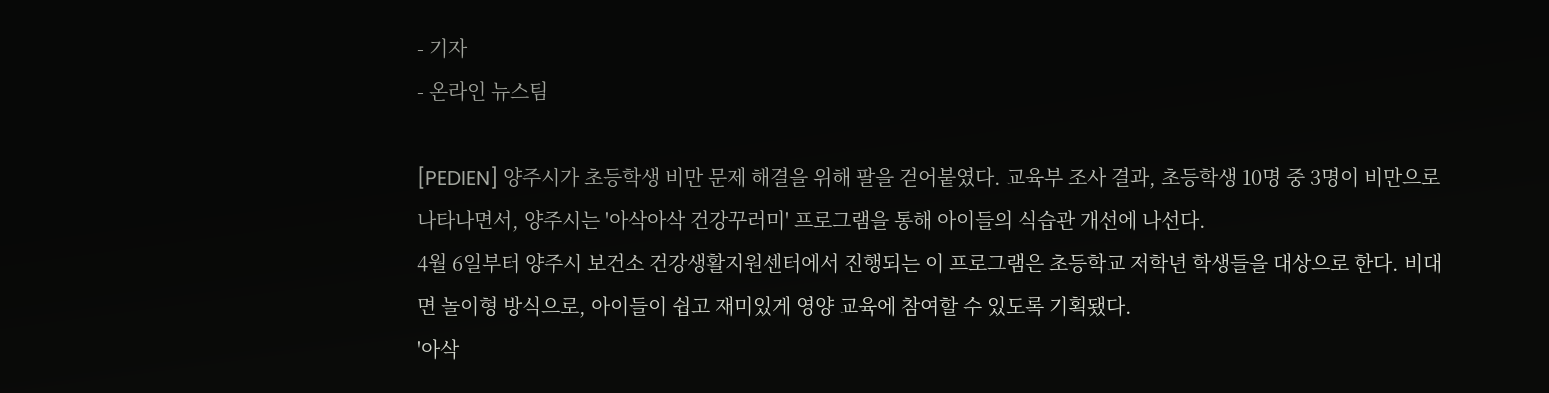- 기자
- 온라인 뉴스팀

[PEDIEN] 양주시가 초등학생 비만 문제 해결을 위해 팔을 걷어붙였다. 교육부 조사 결과, 초등학생 10명 중 3명이 비만으로 나타나면서, 양주시는 '아삭아삭 건강꾸러미' 프로그램을 통해 아이들의 식습관 개선에 나선다.
4월 6일부터 양주시 보건소 건강생활지원센터에서 진행되는 이 프로그램은 초등학교 저학년 학생들을 대상으로 한다. 비대면 놀이형 방식으로, 아이들이 쉽고 재미있게 영양 교육에 참여할 수 있도록 기획됐다.
'아삭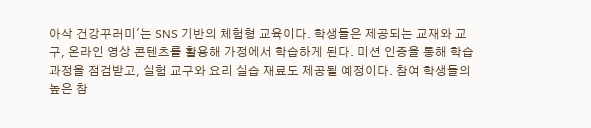아삭 건강꾸러미'는 SNS 기반의 체험형 교육이다. 학생들은 제공되는 교재와 교구, 온라인 영상 콘텐츠를 활용해 가정에서 학습하게 된다. 미션 인증을 통해 학습 과정을 점검받고, 실험 교구와 요리 실습 재료도 제공될 예정이다. 참여 학생들의 높은 참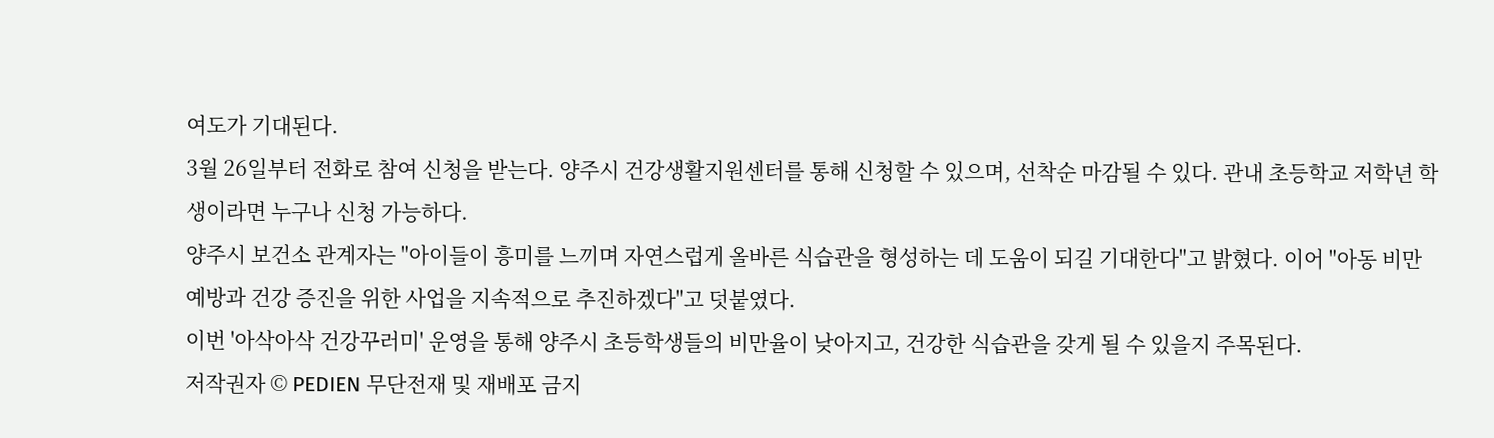여도가 기대된다.
3월 26일부터 전화로 참여 신청을 받는다. 양주시 건강생활지원센터를 통해 신청할 수 있으며, 선착순 마감될 수 있다. 관내 초등학교 저학년 학생이라면 누구나 신청 가능하다.
양주시 보건소 관계자는 "아이들이 흥미를 느끼며 자연스럽게 올바른 식습관을 형성하는 데 도움이 되길 기대한다"고 밝혔다. 이어 "아동 비만 예방과 건강 증진을 위한 사업을 지속적으로 추진하겠다"고 덧붙였다.
이번 '아삭아삭 건강꾸러미' 운영을 통해 양주시 초등학생들의 비만율이 낮아지고, 건강한 식습관을 갖게 될 수 있을지 주목된다.
저작권자 © PEDIEN 무단전재 및 재배포 금지